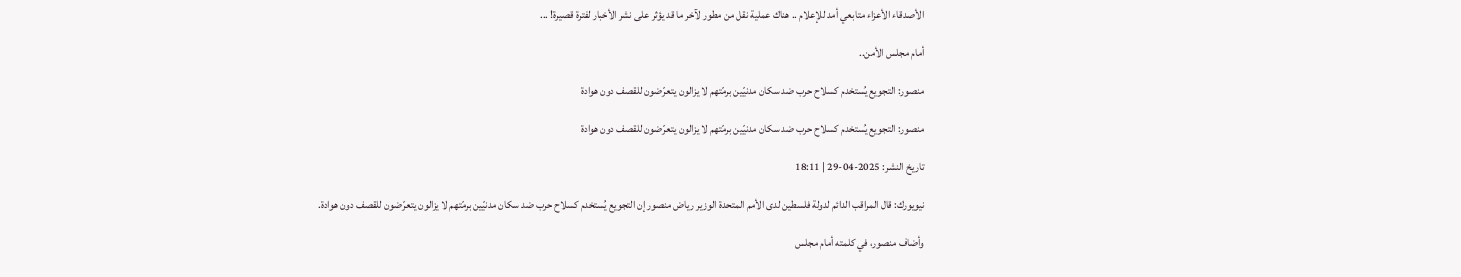الأصدقاء الأعزاء متابعي أمد للإعلام .. هناك عملية نقل من مطور لآخر ما قد يؤثر على نشر الأخبار لفترة قصيرة! ...

أمام مجلس الأمن..

منصور: التجويع يُستخدم كسلاح حرب ضد سكان مدنيّين برمّتهم لا يزالون يتعرّضون للقصف دون هوادة

منصور: التجويع يُستخدم كسلاح حرب ضد سكان مدنيّين برمّتهم لا يزالون يتعرّضون للقصف دون هوادة

تاريخ النشر: 2025-04-29 | 18:11

نيويورك: قال المراقب الدائم لدولة فلسطين لدى الأمم المتحدة الوزير رياض منصور إن التجويع يُستخدم كسلاح حرب ضد سكان مدنيّين برمّتهم لا يزالون يتعرّضون للقصف دون هوادة.

وأضاف منصور، في كلمته أمام مجلس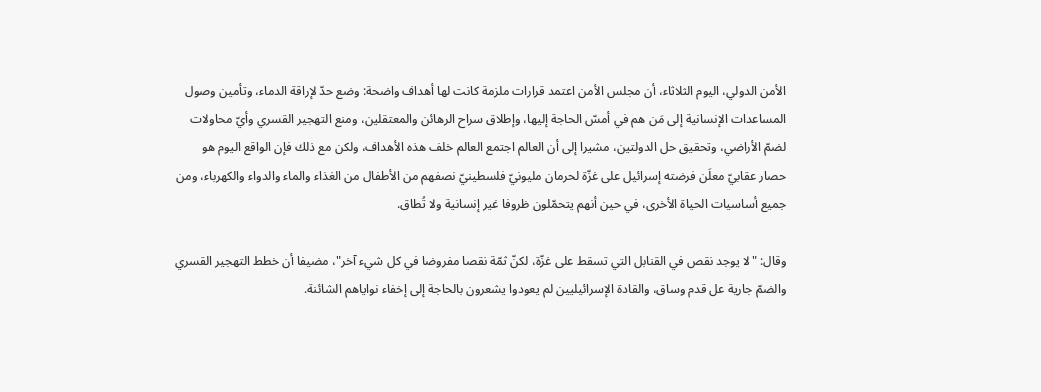الأمن الدولي، اليوم الثلاثاء، أن مجلس الأمن اعتمد قرارات ملزمة كانت لها أهداف واضحة: وضع حدّ لإراقة الدماء، وتأمين وصول المساعدات الإنسانية إلى مَن هم في أمسّ الحاجة إليها، وإطلاق سراح الرهائن والمعتقلين، ومنع التهجير القسري وأيّ محاولات لضمّ الأراضي، وتحقيق حل الدولتين، مشيرا إلى أن العالم اجتمع العالم خلف هذه الأهداف، ولكن مع ذلك فإن الواقع اليوم هو حصار عقابيّ معلَن فرضته إسرائيل على غزّة لحرمان مليونيّ فلسطينيّ نصفهم من الأطفال من الغذاء والماء والدواء والكهرباء، ومن جميع أساسيات الحياة الأخرى، في حين أنهم يتحمّلون ظروفا غير إنسانية ولا تُطاق.

وقال: "لا يوجد نقص في القنابل التي تسقط على غزّة، لكنّ ثمّة نقصا مفروضا في كل شيء آخر"، مضيفا أن خطط التهجير القسري والضمّ جارية عل قدم وساق، والقادة الإسرائيليين لم يعودوا يشعرون بالحاجة إلى إخفاء نواياهم الشائنة.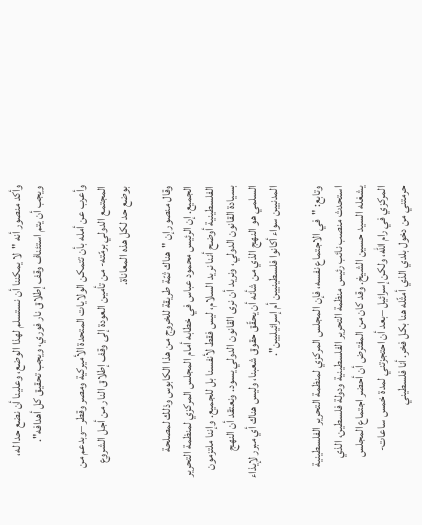وأكد منصور أنه "لا يمكننا أن نستسلم لهذا الوضع، وعلينا أن نضع حدا له، ويجب أن يتم استئناف وقف إطلاق نار فوري، ويجب تحقيق كل أهدافه".

وأعرب عن أمله بأن تتمكن الولايات المتحدة الأميركية ومصر وقطر –وبدعم من المجتمع الدولي برمّته- من تأمين العودة إلى وقف إطلاق النار من أجل الشروع بوضع حد لكل هذه المعاناة.

وقال منصور إن "هناك ثمّة طريقة للخروج من هذا الكابوس وذلك لمصلحة الجميع. إن الرئيس محمود عباس في خطابه أمام المجلس المركزي لمنظمة التحرير الفلسطينية أوضح أننا نريد السلام، ليس فقط لأنفسنا بل للجميع. وإننا ملتزمون بسيادة القانون الدولي، ونريد أن نرى القانون الدولي يسود. ونعتقد أن النهج السلمي هو النهج الذي من شأنه أن يحقّق حقوق شعبنا، وليس هناك أي مبرر لإيذاء المدنيين سواء أكانوا فلسطينيين أم إسرائيليين".

وتابع: "في الاجتماع نفسه، فإن المجلس المركزي لمنظمة التحرير الفلسطينية استحدث منصب نائب رئيس منظمة التحرير الفلسطينية ودولة فلسطين، الذي يشغله السيد حسين الشيخ. وقد كان من المفترض أن أحضر اجتماع المجلس المركزي في رام الله، ولكن إسرائيل –بعد أن احتجزتني لمدة خمس ساعات- حرمتني من دخول بلدي الذي أمثّله هنا بكل فخر. أنا فلسطيني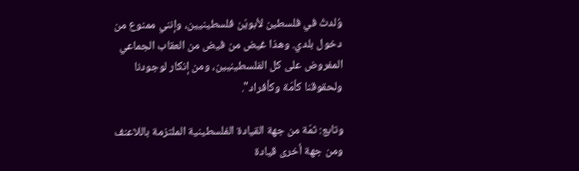وُلدتُ في فلسطين لأبويْن فلسطينيين، وإنني ممنوع من دخول بلدي. وهذا غيض من فيض من العقاب الجماعي المفروض على كل الفلسطينيين، ومن إنكار لوجودنا ولحقوقنا كأمّة وكأفراد".

وتابع: ثمّة من جهة القيادة الفلسطينية الملتزمة باللاعنف ومن جهة أخرى قيادة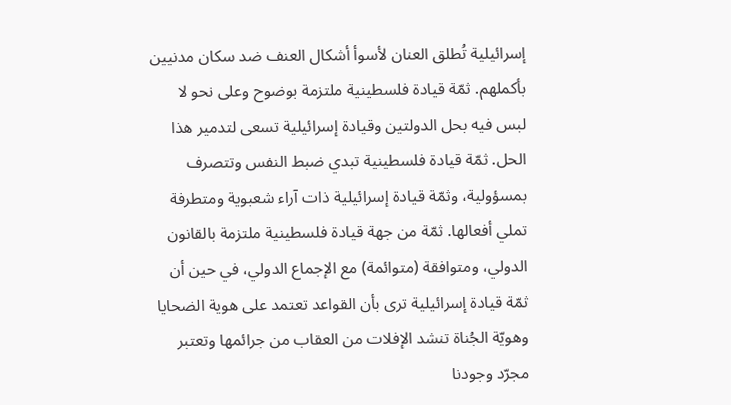إسرائيلية تُطلق العنان لأسوأ أشكال العنف ضد سكان مدنيين بأكملهم. ثمّة قيادة فلسطينية ملتزمة بوضوح وعلى نحو لا لبس فيه بحل الدولتين وقيادة إسرائيلية تسعى لتدمير هذا الحل. ثمّة قيادة فلسطينية تبدي ضبط النفس وتتصرف بمسؤولية، وثمّة قيادة إسرائيلية ذات آراء شعبوية ومتطرفة تملي أفعالها. ثمّة من جهة قيادة فلسطينية ملتزمة بالقانون الدولي، ومتوافقة (متوائمة) مع الإجماع الدولي، في حين أن ثمّة قيادة إسرائيلية ترى بأن القواعد تعتمد على هوية الضحايا وهويّة الجُناة تنشد الإفلات من العقاب من جرائمها وتعتبر مجرّد وجودنا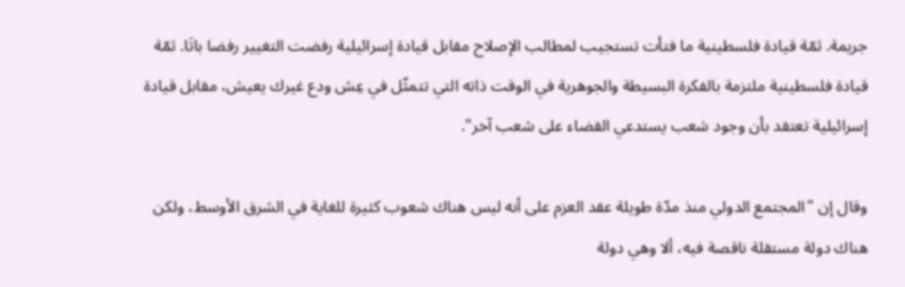جريمة. ثمّة قيادة فلسطينية ما فتأت تستجيب لمطالب الإصلاح مقابل قيادة إسرائيلية رفضت التغيير رفضا باتَا. ثمّة قيادة فلسطينية ملتزمة بالفكرة البسيطة والجوهرية في الوقت ذاته التي تتمثّل في عِش ودع غيرك يعيش، مقابل قيادة إسرائيلية تعتقد بأن وجود شعب يستدعي القضاء على شعب آخر".

وقال إن "المجتمع الدولي منذ مدّة طويلة عقد العزم على أنه ليس هناك شعوب كثيرة للغاية في الشرق الأوسط، ولكن هناك دولة مستقلة ناقصة فيه، ألا وهي دولة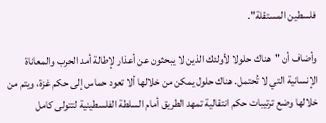فلسطين المستقلة".

وأضاف أن "هناك حلولا لأولئك الذين لا يبحثون عن أعذار لإطالة أمد الحرب والمعاناة الإنسانية التي لا تُحتمل. هناك حلول يمكن من خلالها ألا تعود حماس إلى حكم غزة، ويتم من خلالها وضع ترتيبات حكم انتقالية تمهد الطريق أمام السلطة الفلسطينية لتتولى كامل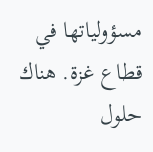مسؤولياتها في قطاع غزة. هناك حلول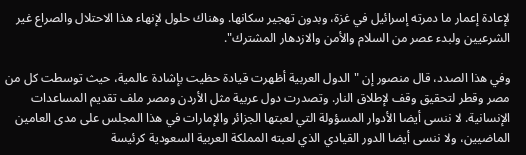لإعادة إعمار ما دمرته إسرائيل في غزة، وبدون تهجير سكانها. وهناك حلول لإنهاء هذا الاحتلال والصراع غير الشرعيين ولبدء عصر من السلام والأمن والازدهار المشترك".

وفي هذا الصدد، قال منصور إن "الدول العربية أظهرت قيادة حظيت بإشادة عالمية، حيث توسطت كل من مصر وقطر لتحقيق وقف لإطلاق النار. وتصدرت دول عربية مثل الأردن ومصر ملف تقديم المساعدات الإنسانية. لا ننسى أيضا الأدوار المسؤولة التي لعبتها الجزائر والإمارات في هذا المجلس على مدى العامين الماضيين، ولا ننسى أيضا الدور القيادي الذي لعبته المملكة العربية السعودية كرئيسة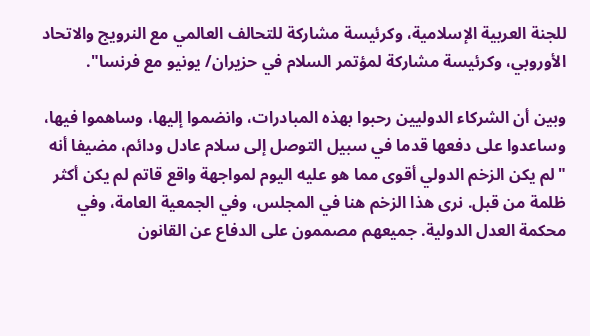للجنة العربية الإسلامية، وكرئيسة مشاركة للتحالف العالمي مع النرويج والاتحاد الأوروبي، وكرئيسة مشاركة لمؤتمر السلام في حزيران/ يونيو مع فرنسا".

وبين أن الشركاء الدوليين رحبوا بهذه المبادرات، وانضموا إليها، وساهموا فيها، وساعدوا على دفعها قدما في سبيل التوصل إلى سلام عادل ودائم، مضيفا أنه "لم يكن الزخم الدولي أقوى مما هو عليه اليوم لمواجهة واقع قاتم لم يكن أكثر ظلمة من قبل. نرى هذا الزخم هنا في المجلس، وفي الجمعية العامة، وفي محكمة العدل الدولية. جميعهم مصممون على الدفاع عن القانون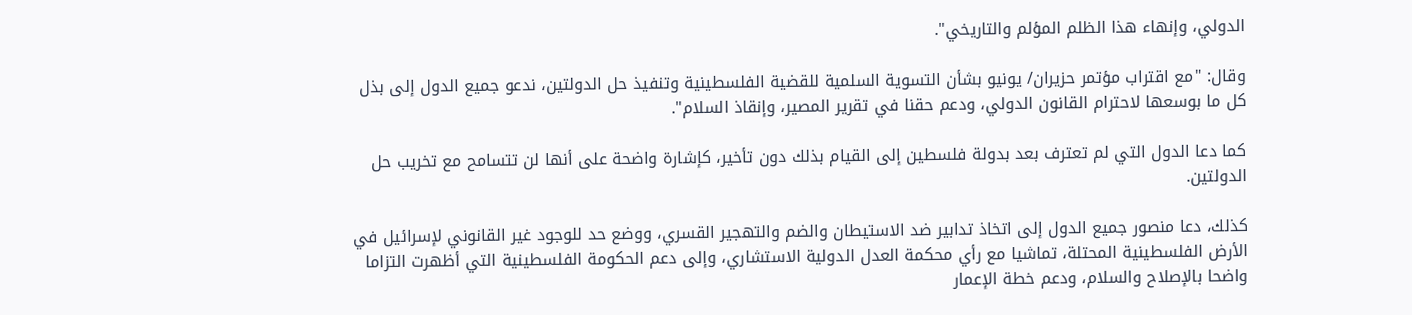الدولي، وإنهاء هذا الظلم المؤلم والتاريخي".

وقال: "مع اقتراب مؤتمر حزيران/ يونيو بشأن التسوية السلمية للقضية الفلسطينية وتنفيذ حل الدولتين، ندعو جميع الدول إلى بذل كل ما بوسعها لاحترام القانون الدولي، ودعم حقنا في تقرير المصير، وإنقاذ السلام".

كما دعا الدول التي لم تعترف بعد بدولة فلسطين إلى القيام بذلك دون تأخير، كإشارة واضحة على أنها لن تتسامح مع تخريب حل الدولتين.

كذلك، دعا منصور جميع الدول إلى اتخاذ تدابير ضد الاستيطان والضم والتهجير القسري، ووضع حد للوجود غير القانوني لإسرائيل في الأرض الفلسطينية المحتلة، تماشيا مع رأي محكمة العدل الدولية الاستشاري، وإلى دعم الحكومة الفلسطينية التي أظهرت التزاما واضحا بالإصلاح والسلام، ودعم خطة الإعمار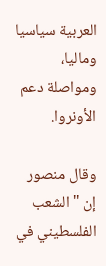العربية سياسيا وماليا، ومواصلة دعم الأونروا.

وقال منصور إن "الشعب الفلسطيني في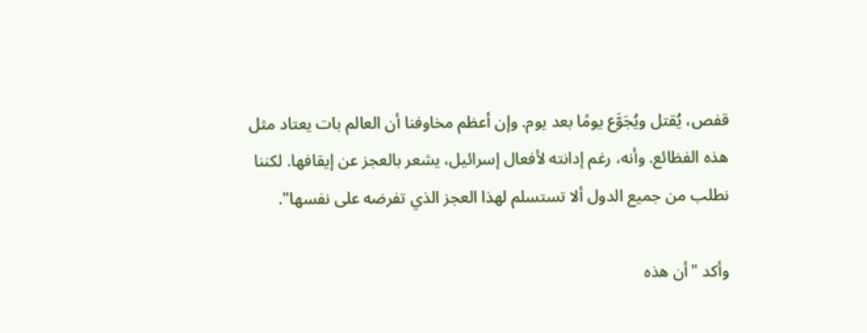قفص، يُقتل ويُجَوَّع يومًا بعد يوم. وإن أعظم مخاوفنا أن العالم بات يعتاد مثل هذه الفظائع. وأنه، رغم إدانته لأفعال إسرائيل، يشعر بالعجز عن إيقافها. لكننا نطلب من جميع الدول ألا تستسلم لهذا العجز الذي تفرضه على نفسها".

وأكد "أن هذه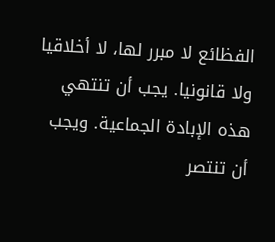الفظائع لا مبرر لها، لا أخلاقيا ولا قانونيا. يجب أن تنتهي هذه الإبادة الجماعية. ويجب أن تنتصر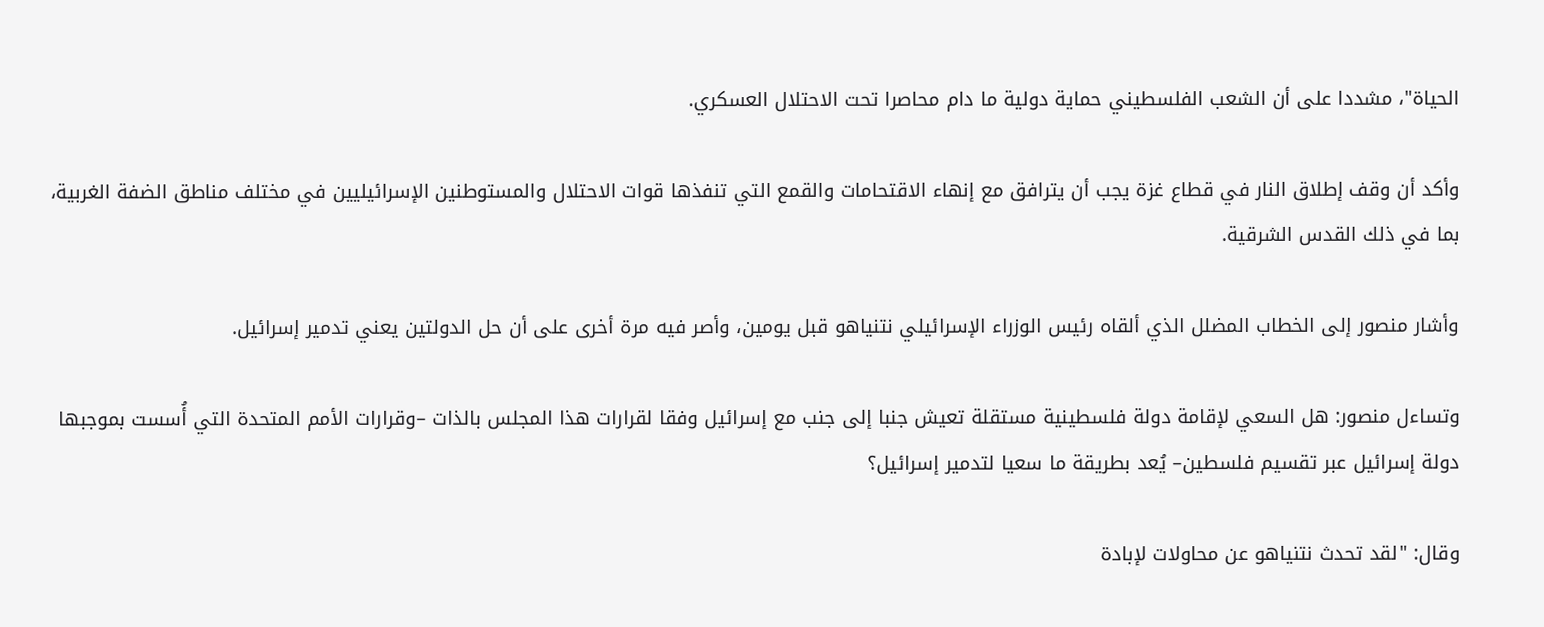الحياة"، مشددا على أن الشعب الفلسطيني حماية دولية ما دام محاصرا تحت الاحتلال العسكري.

وأكد أن وقف إطلاق النار في قطاع غزة يجب أن يترافق مع إنهاء الاقتحامات والقمع التي تنفذها قوات الاحتلال والمستوطنين الإسرائيليين في مختلف مناطق الضفة الغربية، بما في ذلك القدس الشرقية.

وأشار منصور إلى الخطاب المضلل الذي ألقاه رئيس الوزراء الإسرائيلي نتنياهو قبل يومين، وأصر فيه مرة أخرى على أن حل الدولتين يعني تدمير إسرائيل.

وتساءل منصور: هل السعي لإقامة دولة فلسطينية مستقلة تعيش جنبا إلى جنب مع إسرائيل وفقا لقرارات هذا المجلس بالذات –وقرارات الأمم المتحدة التي أُسست بموجبها دولة إسرائيل عبر تقسيم فلسطين– يُعد بطريقة ما سعيا لتدمير إسرائيل؟

وقال: "لقد تحدث نتنياهو عن محاولات لإبادة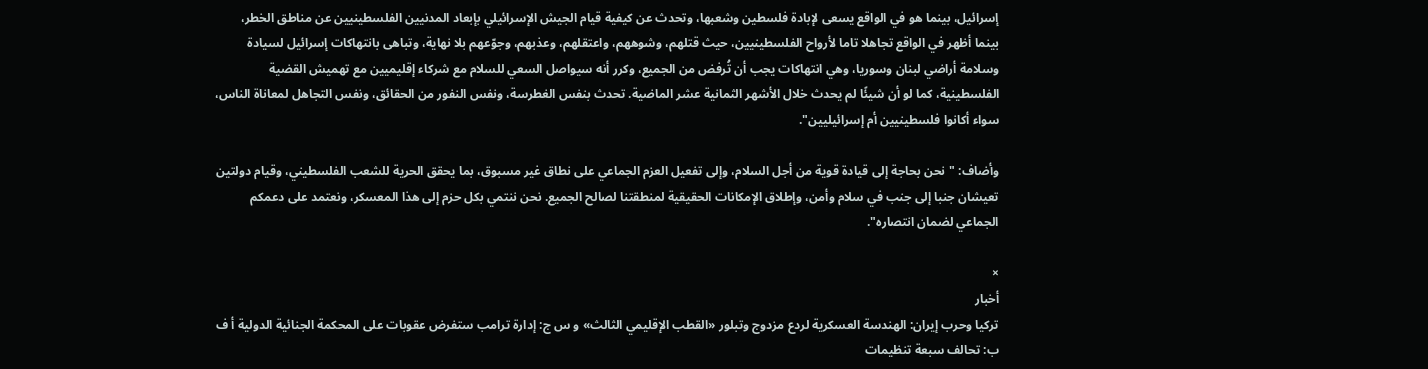إسرائيل، بينما هو في الواقع يسعى لإبادة فلسطين وشعبها، وتحدث عن كيفية قيام الجيش الإسرائيلي بإبعاد المدنيين الفلسطينيين عن مناطق الخطر، بينما أظهر في الواقع تجاهلا تاما لأرواح الفلسطينيين، حيث قتلهم، وشوههم، واعتقلهم، وعذبهم، وجوّعهم بلا نهاية، وتباهى بانتهاكات إسرائيل لسيادة وسلامة أراضي لبنان وسوريا، وهي انتهاكات يجب أن تُرفض من الجميع، وكرر أنه سيواصل السعي للسلام مع شركاء إقليميين مع تهميش القضية الفلسطينية، كما لو أن شيئًا لم يحدث خلال الأشهر الثمانية عشر الماضية. تحدث بنفس الغطرسة، ونفس النفور من الحقائق، ونفس التجاهل لمعاناة الناس، سواء أكانوا فلسطينيين أم إسرائيليين".

وأضاف: "نحن بحاجة إلى قيادة قوية من أجل السلام، وإلى تفعيل العزم الجماعي على نطاق غير مسبوق، بما يحقق الحرية للشعب الفلسطيني، وقيام دولتين تعيشان جنبا إلى جنب في سلام وأمن، وإطلاق الإمكانات الحقيقية لمنطقتنا لصالح الجميع. نحن ننتمي بكل حزم إلى هذا المعسكر، ونعتمد على دعمكم الجماعي لضمان انتصاره".

×
أخبار
تركيا وحرب إيران: الهندسة العسكرية لردع مزدوج وتبلور «القطب الإقليمي الثالث» و س ج: إدارة ترامب ستفرض عقوبات على المحكمة الجنائية الدولية أ ف ب: تحالف سبعة تنظيمات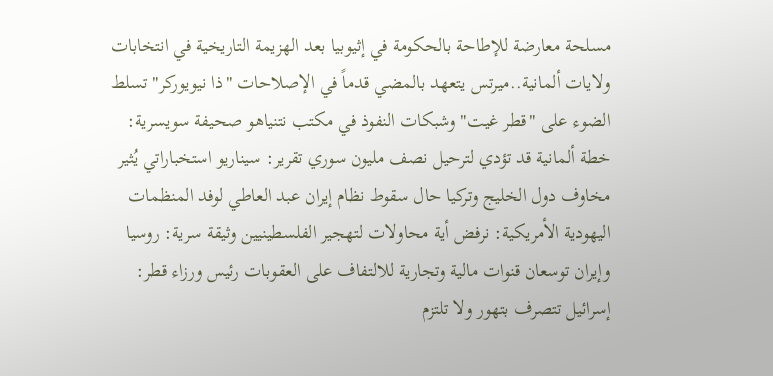مسلحة معارضة للإطاحة بالحكومة في إثيوبيا بعد الهزيمة التاريخية في انتخابات ولايات ألمانية..ميرتس يتعهد بالمضي قدماً في الإصلاحات "ذا نيويوركر" تسلط الضوء على "قطر غيت" وشبكات النفوذ في مكتب نتنياهو صحيفة سويسرية: خطة ألمانية قد تؤدي لترحيل نصف مليون سوري تقرير: سيناريو استخباراتي يُثير مخاوف دول الخليج وتركيا حال سقوط نظام إيران عبد العاطي لوفد المنظمات اليهودية الأمريكية: نرفض أية محاولات لتهجير الفلسطينيين وثيقة سرية: روسيا وإيران توسعان قنوات مالية وتجارية للالتفاف على العقوبات رئيس ورزاء قطر: إسرائيل تتصرف بتهور ولا تلتزم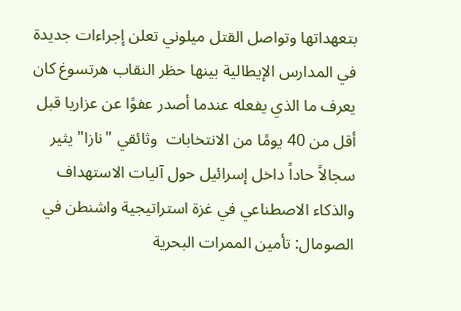بتعهداتها وتواصل القتل ميلوني تعلن إجراءات جديدة في المدارس الإيطالية بينها حظر النقاب هرتسوغ كان يعرف ما الذي يفعله عندما أصدر عفوًا عن عزاريا قبل أقل من 40 يومًا من الانتخابات  وثائقي "نازا" يثير سجالاً حاداً داخل إسرائيل حول آليات الاستهداف والذكاء الاصطناعي في غزة استراتيجية واشنطن في الصومال: تأمين الممرات البحرية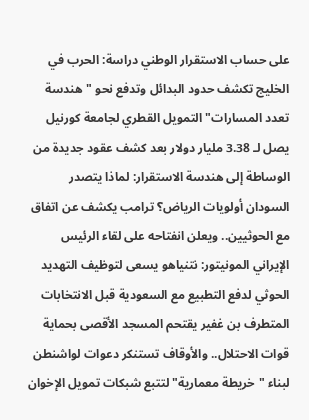على حساب الاستقرار الوطني دراسة: الحرب في الخليج تكشف حدود البدائل وتدفع نحو "هندسة تعدد المسارات" التمويل القطري لجامعة كورنيل يصل لـ 3.38 مليار دولار بعد كشف عقود جديدة من الوساطة إلى هندسة الاستقرار: لماذا يتصدر السودان أولويات الرياض؟ ترامب يكشف عن اتفاق مع الحوثيين.. ويعلن انفتاحه على لقاء الرئيس الإيراني المونيتور: نتنياهو يسعى لتوظيف التهديد الحوثي لدفع التطبيع مع السعودية قبل الانتخابات المتطرف بن غفير يقتحم المسجد الأقصى بحماية قوات الاحتلال.. والأوقاف تستنكر دعوات لواشنطن لبناء "خريطة معمارية" لتتبع شبكات تمويل الإخوان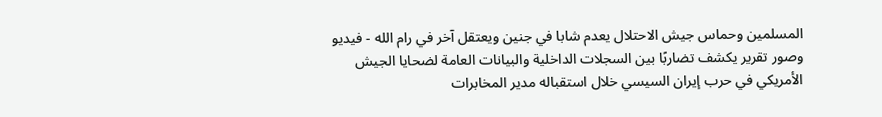المسلمين وحماس جيش الاحتلال يعدم شابا في جنين ويعتقل آخر في رام الله - فيديو وصور تقرير يكشف تضاربًا بين السجلات الداخلية والبيانات العامة لضحايا الجيش الأمريكي في حرب إيران السيسي خلال استقباله مدير المخابرات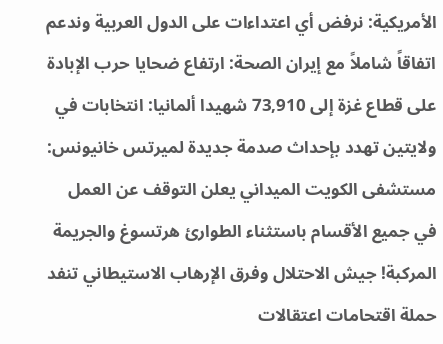الأمريكية: نرفض أي اعتداءات على الدول العربية وندعم اتفاقاً شاملاً مع إيران الصحة: ارتفاع ضحايا حرب الإبادة على قطاع غزة إلى 73,910 شهيدا ألمانيا: انتخابات في ولايتين تهدد بإحداث صدمة جديدة لميرتس خانيونس: مستشفى الكويت الميداني يعلن التوقف عن العمل في جميع الأقسام باستثناء الطوارئ هرتسوغ والجريمة المركبة! جيش الاحتلال وفرق الإرهاب الاستيطاني تنفد حملة اقتحامات اعتقالات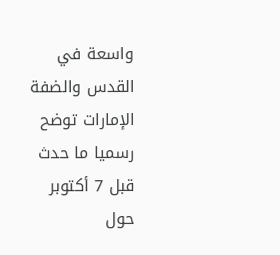واسعة في القدس والضفة الإمارات توضح رسميا ما حدث قبل 7 أكتوبر حول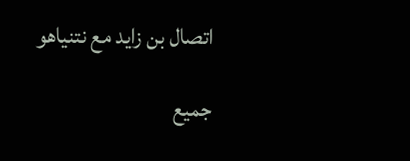اتصال بن زايد مع نتنياهو

جميع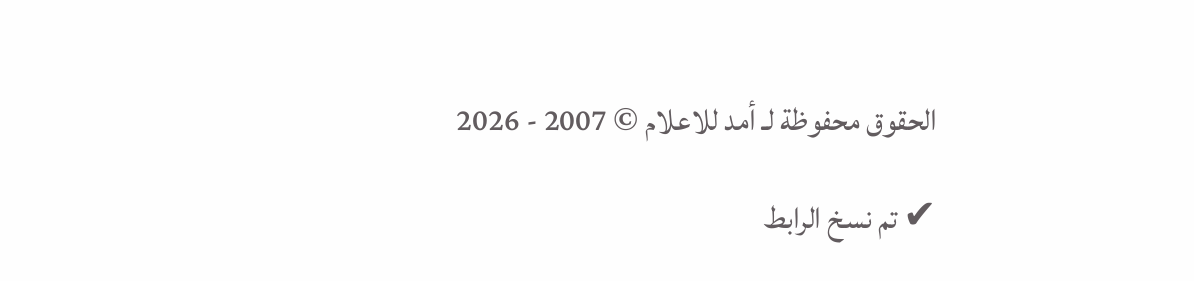الحقوق محفوظة لـ أمد للاعلام © 2007 - 2026

✔ تم نسخ الرابط